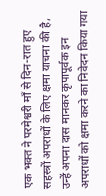एक भक्त ने परमेश्वरी माँ से दिन-रात हुए सहस्त्रों अपराधों के लिए क्षमा याचना की है, उन्हें अपना दास मानकर कृपापूर्वक इन अपराधों को क्षमा करने का निवेदन किया गया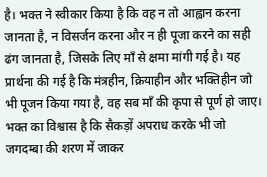है। भक्त ने स्वीकार किया है कि वह न तो आह्वान करना जानता है, न विसर्जन करना और न ही पूजा करने का सही ढंग जानता है, जिसके लिए माँ से क्षमा मांगी गई है। यह प्रार्थना की गई है कि मंत्रहीन, क्रियाहीन और भक्तिहीन जो भी पूजन किया गया है, वह सब माँ की कृपा से पूर्ण हो जाए। भक्त का विश्वास है कि सैकड़ों अपराध करके भी जो जगदम्बा की शरण में जाकर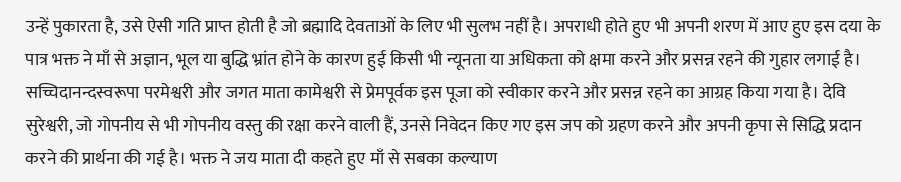उन्हें पुकारता है, उसे ऐसी गति प्राप्त होती है जो ब्रह्मादि देवताओं के लिए भी सुलभ नहीं है। अपराधी होते हुए भी अपनी शरण में आए हुए इस दया के पात्र भक्त ने माँ से अज्ञान, भूल या बुद्धि भ्रांत होने के कारण हुई किसी भी न्यूनता या अधिकता को क्षमा करने और प्रसन्न रहने की गुहार लगाई है। सच्चिदानन्दस्वरूपा परमेश्वरी और जगत माता कामेश्वरी से प्रेमपूर्वक इस पूजा को स्वीकार करने और प्रसन्न रहने का आग्रह किया गया है। देवि सुरेश्वरी, जो गोपनीय से भी गोपनीय वस्तु की रक्षा करने वाली हैं, उनसे निवेदन किए गए इस जप को ग्रहण करने और अपनी कृपा से सिद्धि प्रदान करने की प्रार्थना की गई है। भक्त ने जय माता दी कहते हुए माँ से सबका कल्याण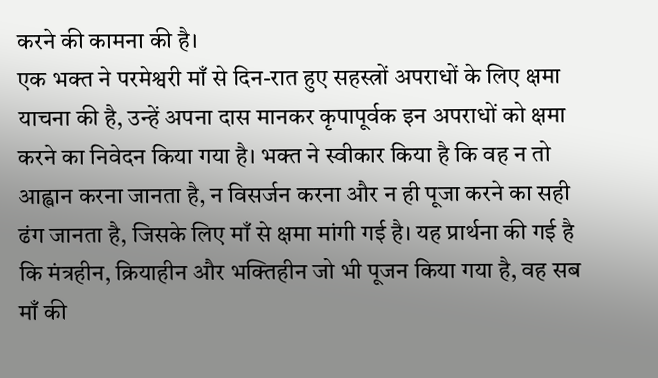करने की कामना की है।
एक भक्त ने परमेश्वरी माँ से दिन-रात हुए सहस्त्रों अपराधों के लिए क्षमा याचना की है, उन्हें अपना दास मानकर कृपापूर्वक इन अपराधों को क्षमा करने का निवेदन किया गया है। भक्त ने स्वीकार किया है कि वह न तो आह्वान करना जानता है, न विसर्जन करना और न ही पूजा करने का सही ढंग जानता है, जिसके लिए माँ से क्षमा मांगी गई है। यह प्रार्थना की गई है कि मंत्रहीन, क्रियाहीन और भक्तिहीन जो भी पूजन किया गया है, वह सब माँ की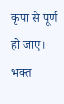कृपा से पूर्ण हो जाए। भक्त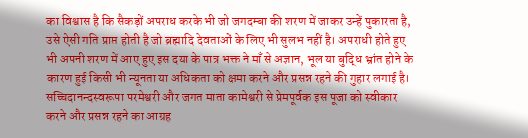का विश्वास है कि सैकड़ों अपराध करके भी जो जगदम्बा की शरण में जाकर उन्हें पुकारता है, उसे ऐसी गति प्राप्त होती है जो ब्रह्मादि देवताओं के लिए भी सुलभ नहीं है। अपराधी होते हुए भी अपनी शरण में आए हुए इस दया के पात्र भक्त ने माँ से अज्ञान, भूल या बुद्धि भ्रांत होने के कारण हुई किसी भी न्यूनता या अधिकता को क्षमा करने और प्रसन्न रहने की गुहार लगाई है। सच्चिदानन्दस्वरूपा परमेश्वरी और जगत माता कामेश्वरी से प्रेमपूर्वक इस पूजा को स्वीकार करने और प्रसन्न रहने का आग्रह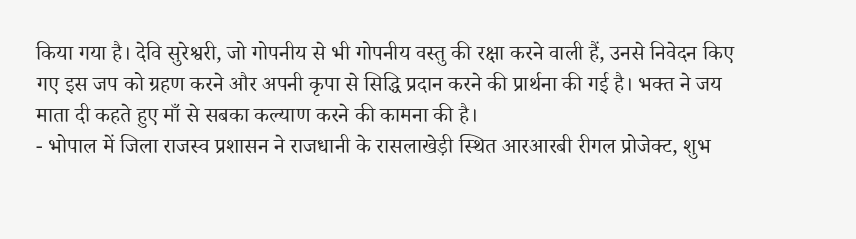किया गया है। देवि सुरेश्वरी, जो गोपनीय से भी गोपनीय वस्तु की रक्षा करने वाली हैं, उनसे निवेदन किए गए इस जप को ग्रहण करने और अपनी कृपा से सिद्धि प्रदान करने की प्रार्थना की गई है। भक्त ने जय माता दी कहते हुए माँ से सबका कल्याण करने की कामना की है।
- भोपाल में जिला राजस्व प्रशासन ने राजधानी के रासलाखेड़ी स्थित आरआरबी रीगल प्रोजेक्ट, शुभ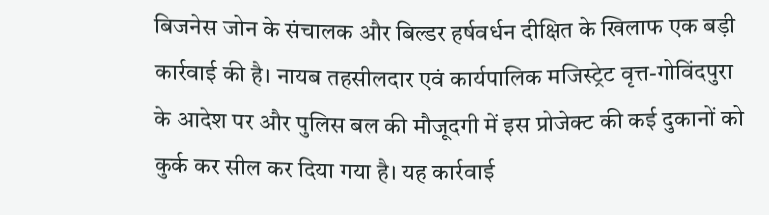बिजनेस जोन के संचालक और बिल्डर हर्षवर्धन दीक्षित के खिलाफ एक बड़ी कार्रवाई की है। नायब तहसीलदार एवं कार्यपालिक मजिस्ट्रेट वृत्त-गोविंदपुरा के आदेश पर और पुलिस बल की मौजूदगी में इस प्रोजेक्ट की कई दुकानों को कुर्क कर सील कर दिया गया है। यह कार्रवाई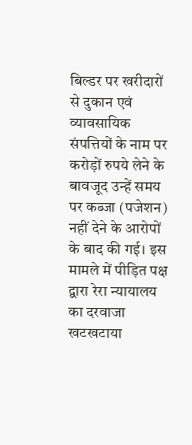बिल्डर पर खरीदारों से दुकान एवं व्यावसायिक संपत्तियों के नाम पर करोड़ों रुपये लेने के बावजूद उन्हें समय पर कब्जा (पजेशन) नहीं देने के आरोपों के बाद की गई। इस मामले में पीड़ित पक्ष द्वारा रेरा न्यायालय का दरवाजा खटखटाया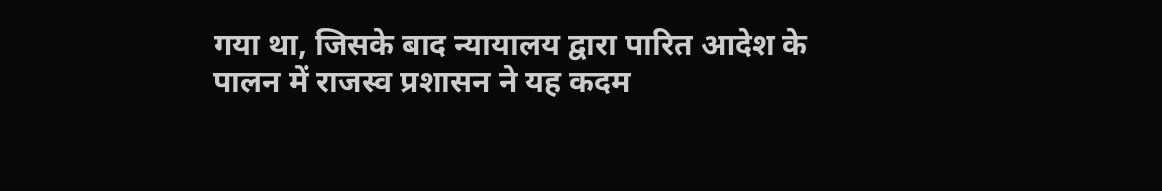गया था, जिसके बाद न्यायालय द्वारा पारित आदेश के पालन में राजस्व प्रशासन ने यह कदम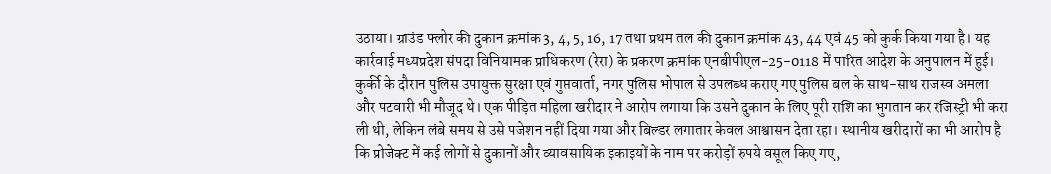उठाया। ग्राउंड फ्लोर की दुकान क्रमांक 3, 4, 5, 16, 17 तथा प्रथम तल की दुकान क्रमांक 43, 44 एवं 45 को कुर्क किया गया है। यह कार्रवाई मध्यप्रदेश संपदा विनियामक प्राधिकरण (रेरा) के प्रकरण क्रमांक एनबीपीएल-25-0118 में पारित आदेश के अनुपालन में हुई। कुर्की के दौरान पुलिस उपायुक्त सुरक्षा एवं गुप्तवार्ता, नगर पुलिस भोपाल से उपलब्ध कराए गए पुलिस बल के साथ-साथ राजस्व अमला और पटवारी भी मौजूद थे। एक पीड़ित महिला खरीदार ने आरोप लगाया कि उसने दुकान के लिए पूरी राशि का भुगतान कर रजिस्ट्री भी करा ली थी, लेकिन लंबे समय से उसे पजेशन नहीं दिया गया और बिल्डर लगातार केवल आश्वासन देता रहा। स्थानीय खरीदारों का भी आरोप है कि प्रोजेक्ट में कई लोगों से दुकानों और व्यावसायिक इकाइयों के नाम पर करोड़ों रुपये वसूल किए गए,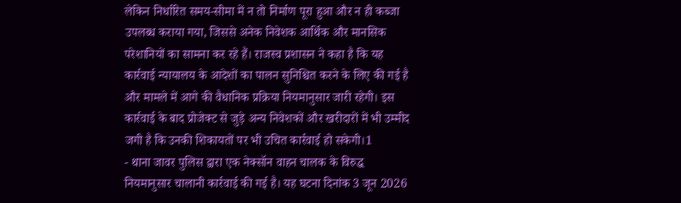लेकिन निर्धारित समय-सीमा में न तो निर्माण पूरा हुआ और न ही कब्जा उपलब्ध कराया गया, जिससे अनेक निवेशक आर्थिक और मानसिक परेशानियों का सामना कर रहे हैं। राजस्व प्रशासन ने कहा है कि यह कार्रवाई न्यायालय के आदेशों का पालन सुनिश्चित करने के लिए की गई है और मामले में आगे की वैधानिक प्रक्रिया नियमानुसार जारी रहेगी। इस कार्रवाई के बाद प्रोजेक्ट से जुड़े अन्य निवेशकों और खरीदारों में भी उम्मीद जगी है कि उनकी शिकायतों पर भी उचित कार्रवाई हो सकेगी।1
- थाना जावर पुलिस द्वारा एक नेक्सॉन वाहन चालक के विरुद्ध नियमानुसार चालानी कार्रवाई की गई है। यह घटना दिनांक 3 जून 2026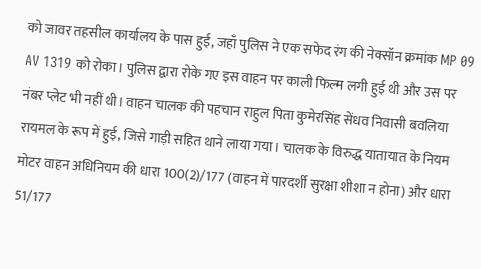को जावर तहसील कार्यालय के पास हुई, जहाँ पुलिस ने एक सफेद रंग की नेक्सॉन क्रमांक MP 09 AV 1319 को रोका। पुलिस द्वारा रोके गए इस वाहन पर काली फिल्म लगी हुई थी और उस पर नंबर प्लेट भी नहीं थी। वाहन चालक की पहचान राहुल पिता कुमेरसिंह सेंधव निवासी बवलिया रायमल के रूप में हुई, जिसे गाड़ी सहित थाने लाया गया। चालक के विरुद्ध यातायात के नियम मोटर वाहन अधिनियम की धारा 100(2)/177 (वाहन में पारदर्शी सुरक्षा शीशा न होना) और धारा 51/177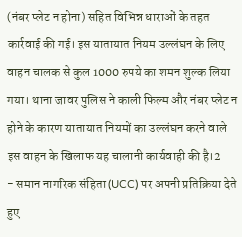(नंबर प्लेट न होना) सहित विभिन्न धाराओं के तहत कार्रवाई की गई। इस यातायात नियम उल्लंघन के लिए वाहन चालक से कुल 1000 रुपये का शमन शुल्क लिया गया। थाना जावर पुलिस ने काली फिल्म और नंबर प्लेट न होने के कारण यातायात नियमों का उल्लंघन करने वाले इस वाहन के खिलाफ यह चालानी कार्यवाही की है।2
- समान नागरिक संहिता (UCC) पर अपनी प्रतिक्रिया देते हुए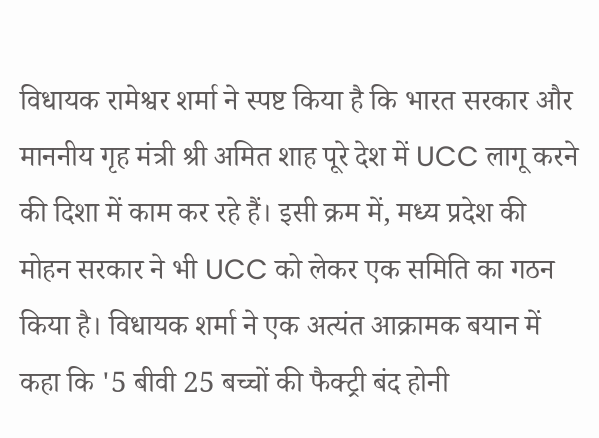विधायक रामेश्वर शर्मा ने स्पष्ट किया है कि भारत सरकार और माननीय गृह मंत्री श्री अमित शाह पूरे देश में UCC लागू करने की दिशा में काम कर रहे हैं। इसी क्रम में, मध्य प्रदेश की मोहन सरकार ने भी UCC को लेकर एक समिति का गठन किया है। विधायक शर्मा ने एक अत्यंत आक्रामक बयान में कहा कि '5 बीवी 25 बच्चों की फैक्ट्री बंद होनी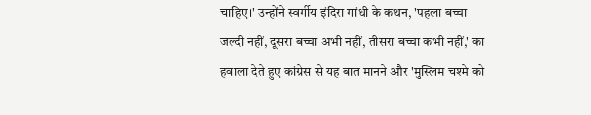चाहिए।' उन्होंने स्वर्गीय इंदिरा गांधी के कथन, 'पहला बच्चा जल्दी नहीं, दूसरा बच्चा अभी नहीं, तीसरा बच्चा कभी नहीं,' का हवाला देते हुए कांग्रेस से यह बात मानने और 'मुस्लिम चश्मे को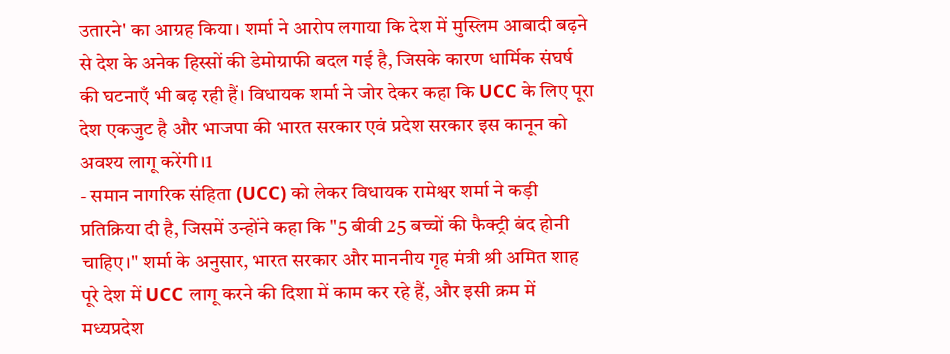उतारने' का आग्रह किया। शर्मा ने आरोप लगाया कि देश में मुस्लिम आबादी बढ़ने से देश के अनेक हिस्सों की डेमोग्राफी बदल गई है, जिसके कारण धार्मिक संघर्ष की घटनाएँ भी बढ़ रही हैं। विधायक शर्मा ने जोर देकर कहा कि UCC के लिए पूरा देश एकजुट है और भाजपा की भारत सरकार एवं प्रदेश सरकार इस कानून को अवश्य लागू करेंगी।1
- समान नागरिक संहिता (UCC) को लेकर विधायक रामेश्वर शर्मा ने कड़ी प्रतिक्रिया दी है, जिसमें उन्होंने कहा कि "5 बीवी 25 बच्चों की फैक्ट्री बंद होनी चाहिए।" शर्मा के अनुसार, भारत सरकार और माननीय गृह मंत्री श्री अमित शाह पूरे देश में UCC लागू करने की दिशा में काम कर रहे हैं, और इसी क्रम में मध्यप्रदेश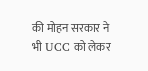की मोहन सरकार ने भी UCC को लेकर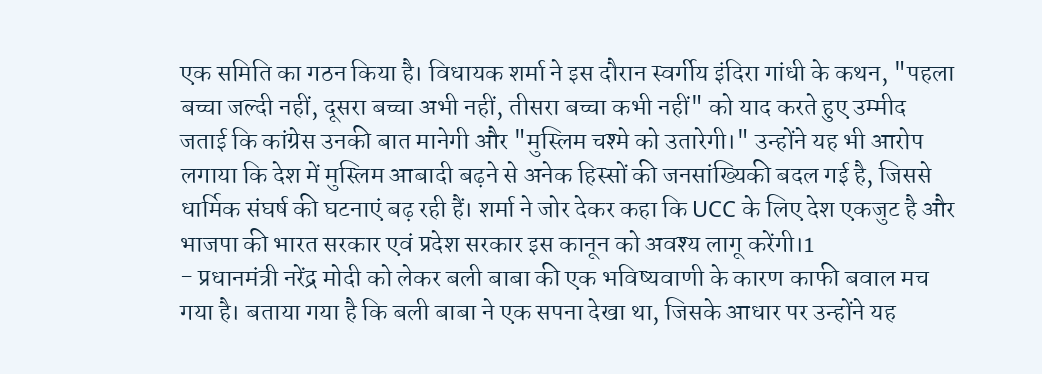एक समिति का गठन किया है। विधायक शर्मा ने इस दौरान स्वर्गीय इंदिरा गांधी के कथन, "पहला बच्चा जल्दी नहीं, दूसरा बच्चा अभी नहीं, तीसरा बच्चा कभी नहीं" को याद करते हुए उम्मीद जताई कि कांग्रेस उनकी बात मानेगी और "मुस्लिम चश्मे को उतारेगी।" उन्होंने यह भी आरोप लगाया कि देश में मुस्लिम आबादी बढ़ने से अनेक हिस्सों की जनसांख्यिकी बदल गई है, जिससे धार्मिक संघर्ष की घटनाएं बढ़ रही हैं। शर्मा ने जोर देकर कहा कि UCC के लिए देश एकजुट है और भाजपा की भारत सरकार एवं प्रदेश सरकार इस कानून को अवश्य लागू करेंगी।1
- प्रधानमंत्री नरेंद्र मोदी को लेकर बली बाबा की एक भविष्यवाणी के कारण काफी बवाल मच गया है। बताया गया है कि बली बाबा ने एक सपना देखा था, जिसके आधार पर उन्होंने यह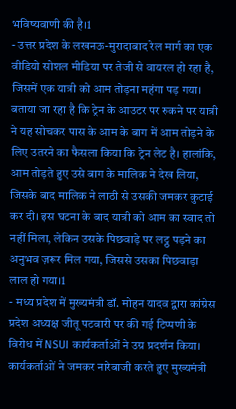भविष्यवाणी की है।1
- उत्तर प्रदेश के लखनऊ-मुरादाबाद रेल मार्ग का एक वीडियो सोशल मीडिया पर तेजी से वायरल हो रहा है, जिसमें एक यात्री को आम तोड़ना महंगा पड़ गया। बताया जा रहा है कि ट्रेन के आउटर पर रुकने पर यात्री ने यह सोचकर पास के आम के बाग में आम तोड़ने के लिए उतरने का फैसला किया कि ट्रेन लेट है। हालांकि, आम तोड़ते हुए उसे बाग के मालिक ने देख लिया, जिसके बाद मालिक ने लाठी से उसकी जमकर कुटाई कर दी। इस घटना के बाद यात्री को आम का स्वाद तो नहीं मिला, लेकिन उसके पिछवाड़े पर लट्ठ पड़ने का अनुभव ज़रूर मिल गया, जिससे उसका पिछवाड़ा लाल हो गया।1
- मध्य प्रदेश में मुख्यमंत्री डॉ. मोहन यादव द्वारा कांग्रेस प्रदेश अध्यक्ष जीतू पटवारी पर की गई टिप्पणी के विरोध में NSUI कार्यकर्ताओं ने उग्र प्रदर्शन किया। कार्यकर्ताओं ने जमकर नारेबाजी करते हुए मुख्यमंत्री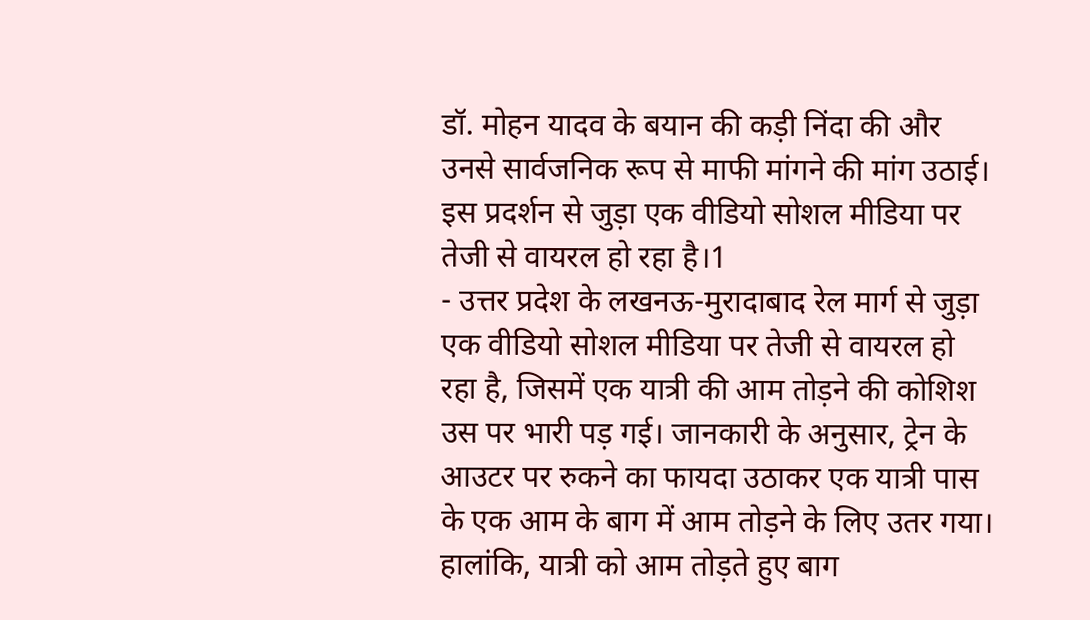डॉ. मोहन यादव के बयान की कड़ी निंदा की और उनसे सार्वजनिक रूप से माफी मांगने की मांग उठाई। इस प्रदर्शन से जुड़ा एक वीडियो सोशल मीडिया पर तेजी से वायरल हो रहा है।1
- उत्तर प्रदेश के लखनऊ-मुरादाबाद रेल मार्ग से जुड़ा एक वीडियो सोशल मीडिया पर तेजी से वायरल हो रहा है, जिसमें एक यात्री की आम तोड़ने की कोशिश उस पर भारी पड़ गई। जानकारी के अनुसार, ट्रेन के आउटर पर रुकने का फायदा उठाकर एक यात्री पास के एक आम के बाग में आम तोड़ने के लिए उतर गया। हालांकि, यात्री को आम तोड़ते हुए बाग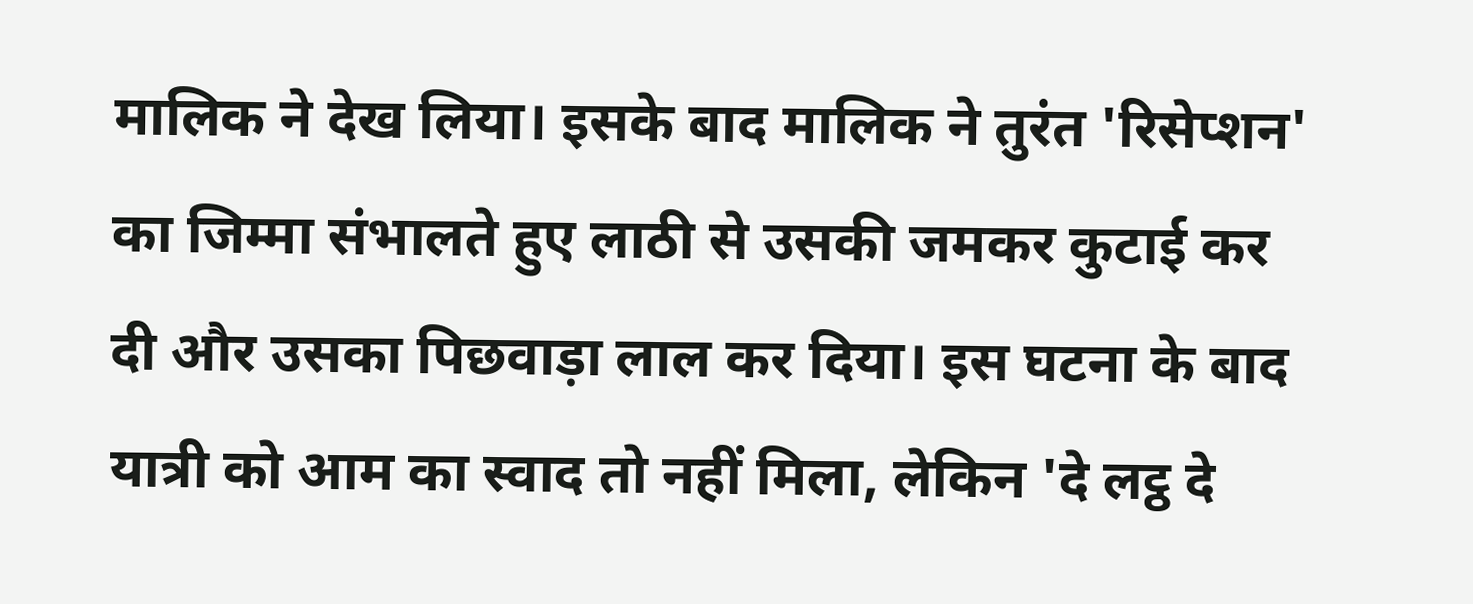मालिक ने देख लिया। इसके बाद मालिक ने तुरंत 'रिसेप्शन' का जिम्मा संभालते हुए लाठी से उसकी जमकर कुटाई कर दी और उसका पिछवाड़ा लाल कर दिया। इस घटना के बाद यात्री को आम का स्वाद तो नहीं मिला, लेकिन 'दे लट्ठ दे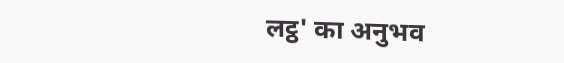लट्ठ' का अनुभव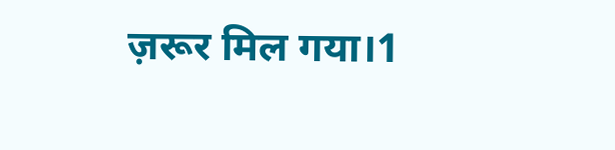ज़रूर मिल गया।1